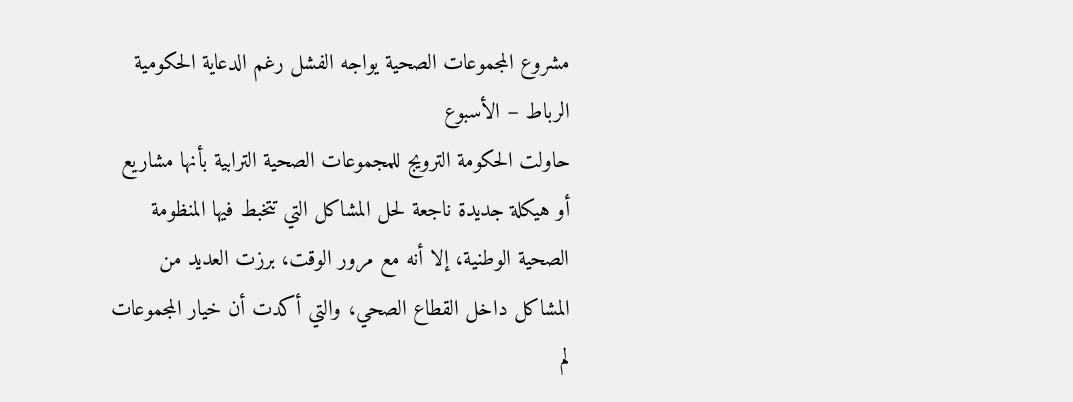مشروع المجموعات الصحية يواجه الفشل رغم الدعاية الحكومية
الرباط – الأسبوع
حاولت الحكومة الترويج للمجموعات الصحية الترابية بأنها مشاريع أو هيكلة جديدة ناجعة لحل المشاكل التي تتخبط فيها المنظومة الصحية الوطنية، إلا أنه مع مرور الوقت، برزت العديد من المشاكل داخل القطاع الصحي، والتي أكدت أن خيار المجموعات لم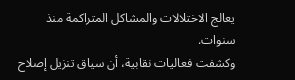يعالج الاختلالات والمشاكل المتراكمة منذ سنوات.
وكشفت فعاليات نقابية، أن سياق تنزيل إصلاح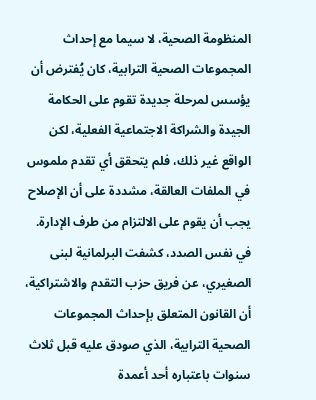المنظومة الصحية، لا سيما مع إحداث المجموعات الصحية الترابية، كان يُفترض أن يؤسس لمرحلة جديدة تقوم على الحكامة الجيدة والشراكة الاجتماعية الفعلية، لكن الواقع غير ذلك، فلم يتحقق أي تقدم ملموس في الملفات العالقة، مشددة على أن الإصلاح يجب أن يقوم على الالتزام من طرف الإدارة.
في نفس الصدد، كشفت البرلمانية لبنى الصغيري، عن فريق حزب التقدم والاشتراكية، أن القانون المتعلق بإحداث المجموعات الصحية الترابية، الذي صودق عليه قبل ثلاث سنوات باعتباره أحد أعمدة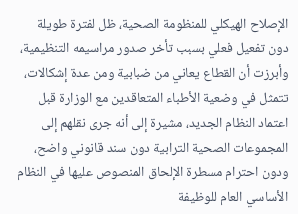الإصلاح الهيكلي للمنظومة الصحية، ظل لفترة طويلة دون تفعيل فعلي بسبب تأخر صدور مراسيمه التنظيمية، وأبرزت أن القطاع يعاني من ضبابية ومن عدة إشكالات، تتمثل في وضعية الأطباء المتعاقدين مع الوزارة قبل اعتماد النظام الجديد، مشيرة إلى أنه جرى نقلهم إلى المجموعات الصحية الترابية دون سند قانوني واضح، ودون احترام مسطرة الإلحاق المنصوص عليها في النظام الأساسي العام للوظيفة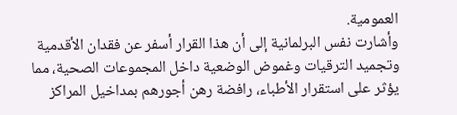العمومية.
وأشارت نفس البرلمانية إلى أن هذا القرار أسفر عن فقدان الأقدمية وتجميد الترقيات وغموض الوضعية داخل المجموعات الصحية، مما يؤثر على استقرار الأطباء، رافضة رهن أجورهم بمداخيل المراكز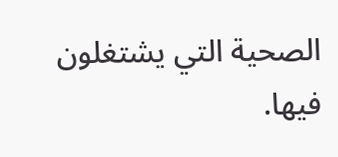الصحية التي يشتغلون فيها.